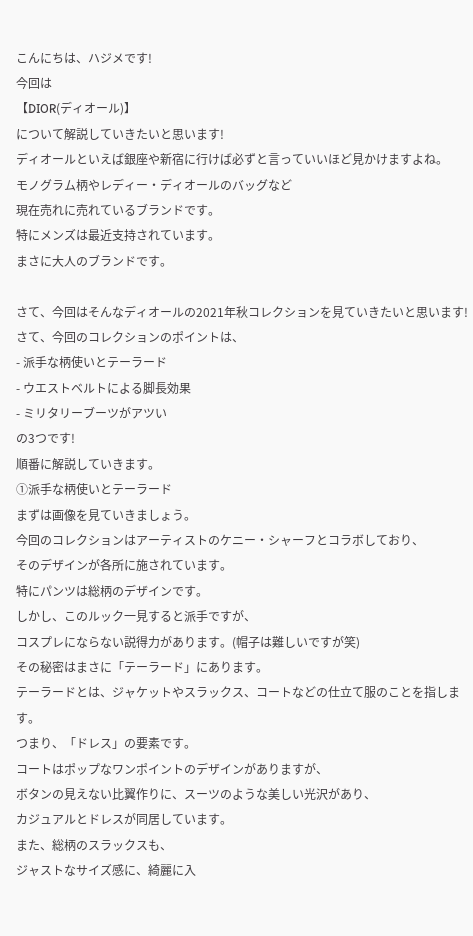こんにちは、ハジメです!
今回は
【DIOR(ディオール)】
について解説していきたいと思います!
ディオールといえば銀座や新宿に行けば必ずと言っていいほど見かけますよね。
モノグラム柄やレディー・ディオールのバッグなど
現在売れに売れているブランドです。
特にメンズは最近支持されています。
まさに大人のブランドです。

さて、今回はそんなディオールの2021年秋コレクションを見ていきたいと思います!
さて、今回のコレクションのポイントは、
- 派手な柄使いとテーラード
- ウエストベルトによる脚長効果
- ミリタリーブーツがアツい
の3つです!
順番に解説していきます。
①派手な柄使いとテーラード
まずは画像を見ていきましょう。
今回のコレクションはアーティストのケニー・シャーフとコラボしており、
そのデザインが各所に施されています。
特にパンツは総柄のデザインです。
しかし、このルック一見すると派手ですが、
コスプレにならない説得力があります。(帽子は難しいですが笑)
その秘密はまさに「テーラード」にあります。
テーラードとは、ジャケットやスラックス、コートなどの仕立て服のことを指します。
つまり、「ドレス」の要素です。
コートはポップなワンポイントのデザインがありますが、
ボタンの見えない比翼作りに、スーツのような美しい光沢があり、
カジュアルとドレスが同居しています。
また、総柄のスラックスも、
ジャストなサイズ感に、綺麗に入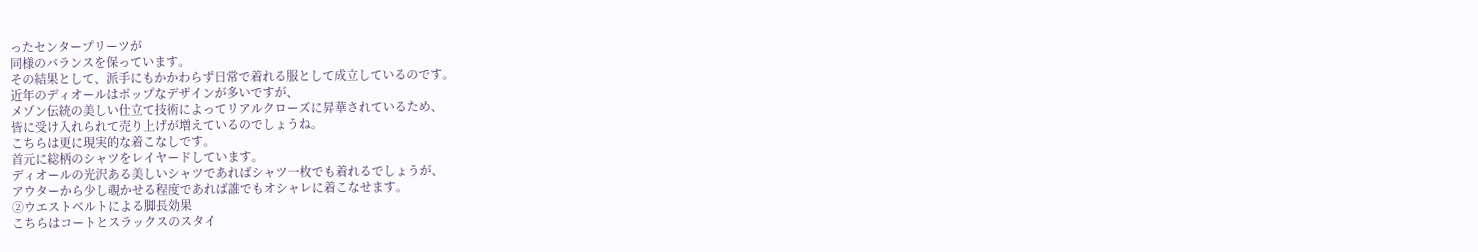ったセンタープリーツが
同様のバランスを保っています。
その結果として、派手にもかかわらず日常で着れる服として成立しているのです。
近年のディオールはポップなデザインが多いですが、
メゾン伝統の美しい仕立て技術によってリアルクローズに昇華されているため、
皆に受け入れられて売り上げが増えているのでしょうね。
こちらは更に現実的な着こなしです。
首元に総柄のシャツをレイヤードしています。
ディオールの光沢ある美しいシャツであればシャツ一枚でも着れるでしょうが、
アウターから少し覗かせる程度であれば誰でもオシャレに着こなせます。
②ウエストベルトによる脚長効果
こちらはコートとスラックスのスタイ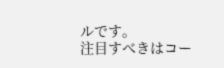ルです。
注目すべきはコー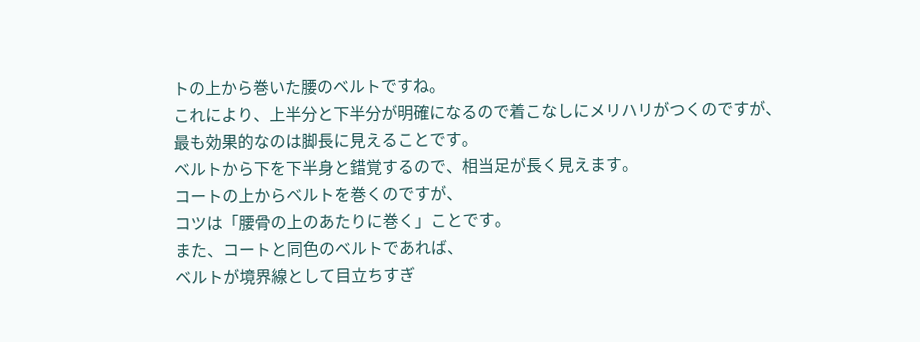トの上から巻いた腰のベルトですね。
これにより、上半分と下半分が明確になるので着こなしにメリハリがつくのですが、
最も効果的なのは脚長に見えることです。
ベルトから下を下半身と錯覚するので、相当足が長く見えます。
コートの上からベルトを巻くのですが、
コツは「腰骨の上のあたりに巻く」ことです。
また、コートと同色のベルトであれば、
ベルトが境界線として目立ちすぎ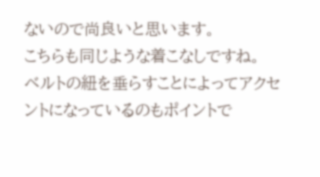ないので尚良いと思います。
こちらも同じような着こなしですね。
ベルトの紐を垂らすことによってアクセントになっているのもポイントで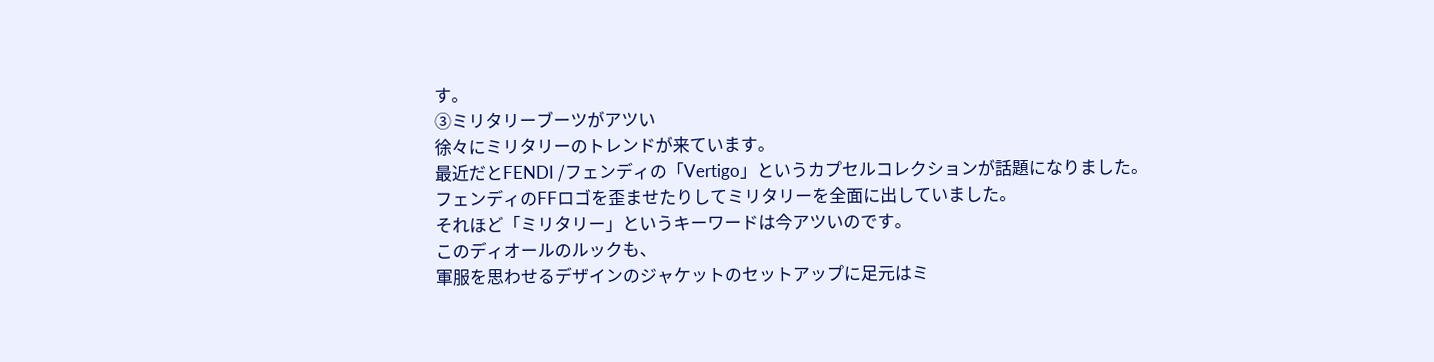す。
③ミリタリーブーツがアツい
徐々にミリタリーのトレンドが来ています。
最近だとFENDI /フェンディの「Vertigo」というカプセルコレクションが話題になりました。
フェンディのFFロゴを歪ませたりしてミリタリーを全面に出していました。
それほど「ミリタリー」というキーワードは今アツいのです。
このディオールのルックも、
軍服を思わせるデザインのジャケットのセットアップに足元はミ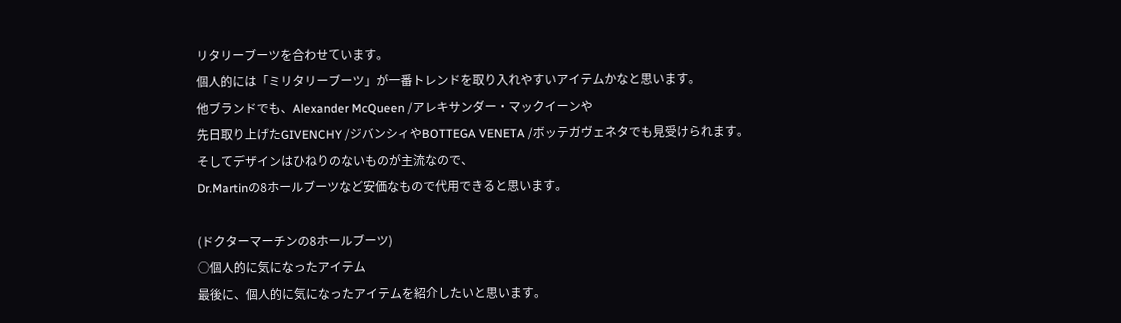リタリーブーツを合わせています。
個人的には「ミリタリーブーツ」が一番トレンドを取り入れやすいアイテムかなと思います。
他ブランドでも、Alexander McQueen /アレキサンダー・マックイーンや
先日取り上げたGIVENCHY /ジバンシィやBOTTEGA VENETA /ボッテガヴェネタでも見受けられます。
そしてデザインはひねりのないものが主流なので、
Dr.Martinの8ホールブーツなど安価なもので代用できると思います。

(ドクターマーチンの8ホールブーツ)
○個人的に気になったアイテム
最後に、個人的に気になったアイテムを紹介したいと思います。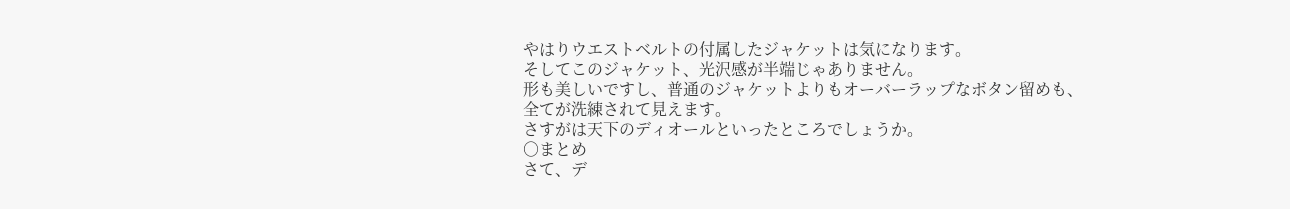やはりウエストベルトの付属したジャケットは気になります。
そしてこのジャケット、光沢感が半端じゃありません。
形も美しいですし、普通のジャケットよりもオーバーラップなボタン留めも、
全てが洗練されて見えます。
さすがは天下のディオールといったところでしょうか。
○まとめ
さて、デ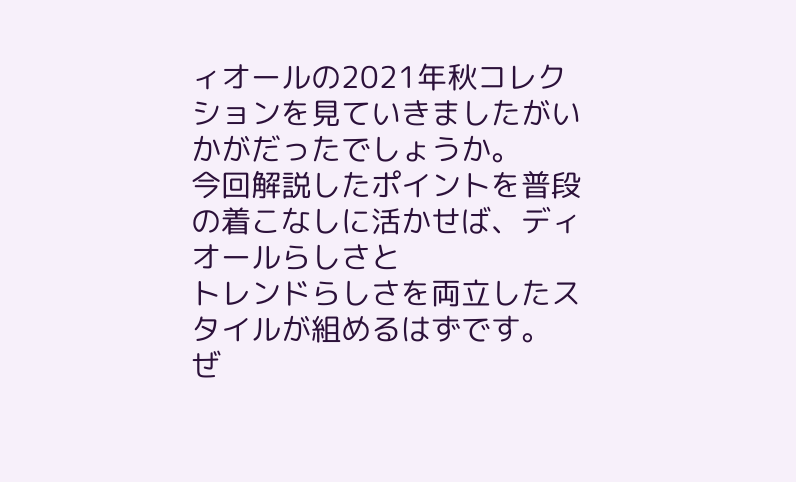ィオールの2021年秋コレクションを見ていきましたがいかがだったでしょうか。
今回解説したポイントを普段の着こなしに活かせば、ディオールらしさと
トレンドらしさを両立したスタイルが組めるはずです。
ぜ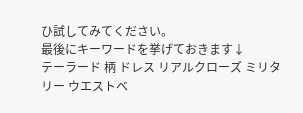ひ試してみてください。
最後にキーワードを挙げておきます↓
テーラード 柄 ドレス リアルクローズ ミリタリー ウエストベ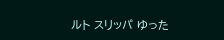ルト スリッパ ゆった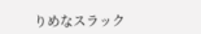りめなスラック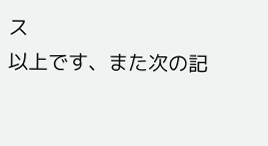ス
以上です、また次の記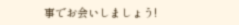事でお会いしましょう!